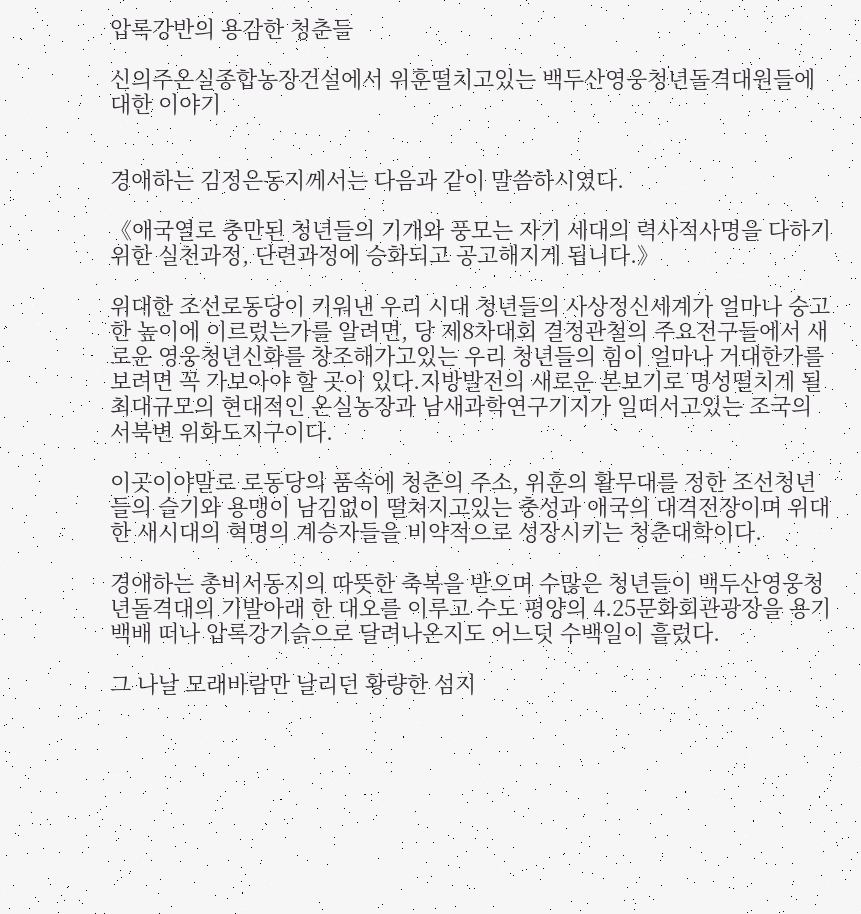압록강반의 용감한 청춘들

신의주온실종합농장건설에서 위훈떨치고있는 백두산영웅청년돌격대원들에 대한 이야기


경애하는 김정은동지께서는 다음과 같이 말씀하시였다.

《애국열로 충만된 청년들의 기개와 풍모는 자기 세대의 력사적사명을 다하기 위한 실천과정, 단련과정에 승화되고 공고해지게 됩니다.》

위대한 조선로동당이 키워낸 우리 시대 청년들의 사상정신세계가 얼마나 숭고한 높이에 이르렀는가를 알려면, 당 제8차대회 결정관철의 주요전구들에서 새로운 영웅청년신화를 창조해가고있는 우리 청년들의 힘이 얼마나 거대한가를 보려면 꼭 가보아야 할 곳이 있다.지방발전의 새로운 본보기로 명성떨치게 될 최대규모의 현대적인 온실농장과 남새과학연구기지가 일떠서고있는 조국의 서북변 위화도지구이다.

이곳이야말로 로동당의 품속에 청춘의 주소, 위훈의 활무대를 정한 조선청년들의 슬기와 용맹이 남김없이 떨쳐지고있는 충성과 애국의 대격전장이며 위대한 새시대의 혁명의 계승자들을 비약적으로 성장시키는 청춘대학이다.

경애하는 총비서동지의 따뜻한 축복을 받으며 수많은 청년들이 백두산영웅청년돌격대의 기발아래 한 대오를 이루고 수도 평양의 4.25문화회관광장을 용기백배 떠나 압록강기슭으로 달려나온지도 어느덧 수백일이 흘렀다.

그 나날 모래바람만 날리던 황량한 섬지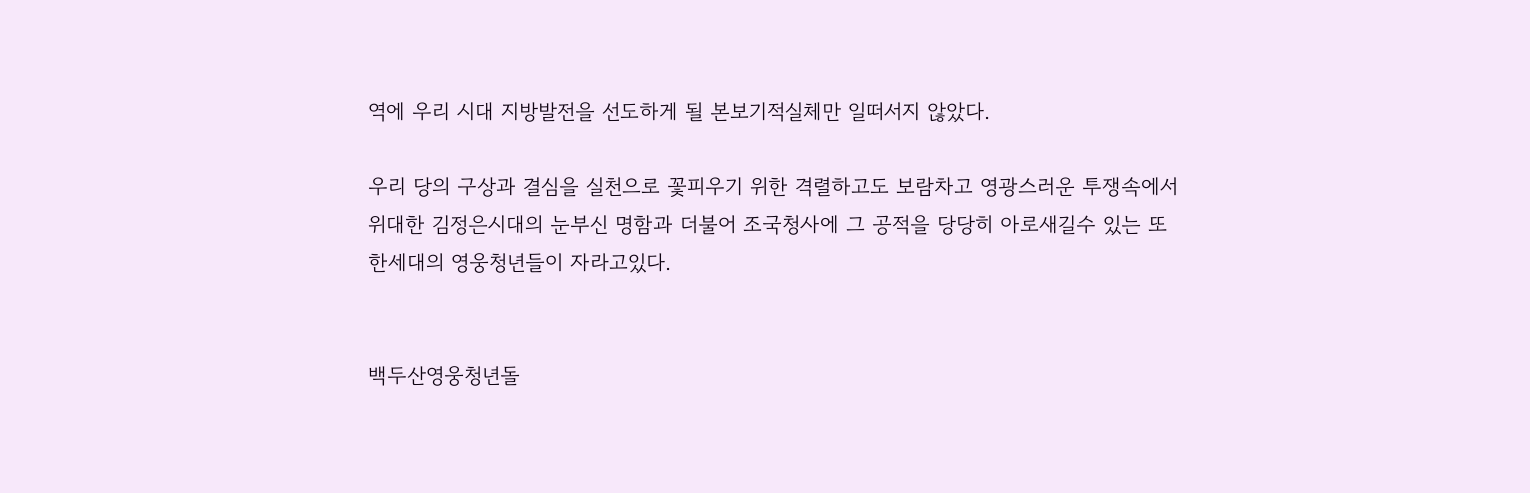역에 우리 시대 지방발전을 선도하게 될 본보기적실체만 일떠서지 않았다.

우리 당의 구상과 결심을 실천으로 꽃피우기 위한 격렬하고도 보람차고 영광스러운 투쟁속에서 위대한 김정은시대의 눈부신 명함과 더불어 조국청사에 그 공적을 당당히 아로새길수 있는 또 한세대의 영웅청년들이 자라고있다.


백두산영웅청년돌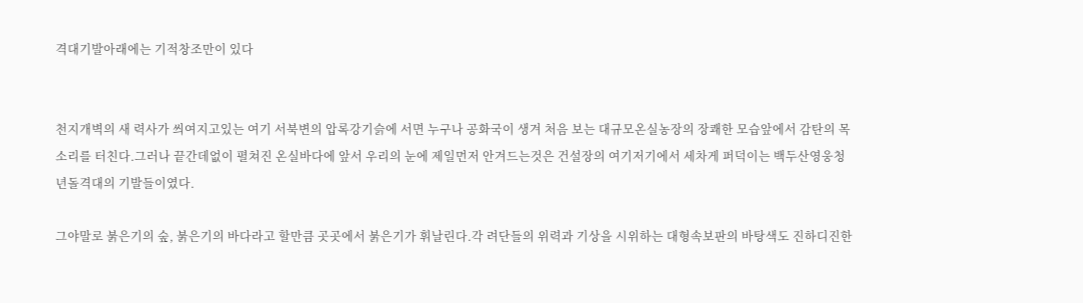격대기발아래에는 기적창조만이 있다


천지개벽의 새 력사가 씌여지고있는 여기 서북변의 압록강기슭에 서면 누구나 공화국이 생겨 처음 보는 대규모온실농장의 장쾌한 모습앞에서 감탄의 목소리를 터친다.그러나 끝간데없이 펼쳐진 온실바다에 앞서 우리의 눈에 제일먼저 안겨드는것은 건설장의 여기저기에서 세차게 퍼덕이는 백두산영웅청년돌격대의 기발들이였다.

그야말로 붉은기의 숲, 붉은기의 바다라고 할만큼 곳곳에서 붉은기가 휘날린다.각 려단들의 위력과 기상을 시위하는 대형속보판의 바탕색도 진하디진한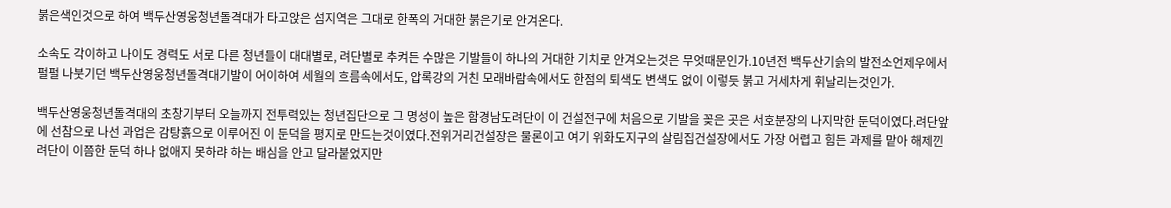붉은색인것으로 하여 백두산영웅청년돌격대가 타고앉은 섬지역은 그대로 한폭의 거대한 붉은기로 안겨온다.

소속도 각이하고 나이도 경력도 서로 다른 청년들이 대대별로, 려단별로 추켜든 수많은 기발들이 하나의 거대한 기치로 안겨오는것은 무엇때문인가.10년전 백두산기슭의 발전소언제우에서 펄펄 나붓기던 백두산영웅청년돌격대기발이 어이하여 세월의 흐름속에서도, 압록강의 거친 모래바람속에서도 한점의 퇴색도 변색도 없이 이렇듯 붉고 거세차게 휘날리는것인가.

백두산영웅청년돌격대의 초창기부터 오늘까지 전투력있는 청년집단으로 그 명성이 높은 함경남도려단이 이 건설전구에 처음으로 기발을 꽂은 곳은 서호분장의 나지막한 둔덕이였다.려단앞에 선참으로 나선 과업은 감탕흙으로 이루어진 이 둔덕을 평지로 만드는것이였다.전위거리건설장은 물론이고 여기 위화도지구의 살림집건설장에서도 가장 어렵고 힘든 과제를 맡아 해제낀 려단이 이쯤한 둔덕 하나 없애지 못하랴 하는 배심을 안고 달라붙었지만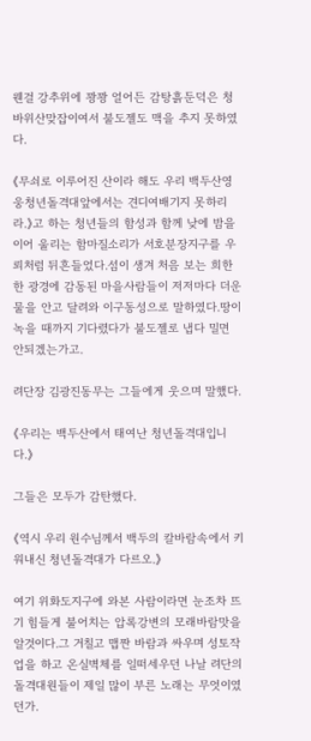웬걸 강추위에 꽝꽝 얼어든 감탕흙둔덕은 청바위산맞잡이여서 불도젤도 맥을 추지 못하였다.

《무쇠로 이루어진 산이라 해도 우리 백두산영웅청년돌격대앞에서는 견디여배기지 못하리라.》고 하는 청년들의 함성과 함께 낮에 밤을 이어 울리는 함마질소리가 서호분장지구를 우뢰처럼 뒤흔들었다.섬이 생겨 처음 보는 희한한 광경에 감동된 마을사람들이 저저마다 더운물을 안고 달려와 이구동성으로 말하였다.땅이 녹을 때까지 기다렸다가 불도젤로 냅다 밀면 안되겠는가고.

려단장 김광진동무는 그들에게 웃으며 말했다.

《우리는 백두산에서 태여난 청년돌격대입니다.》

그들은 모두가 감탄했다.

《역시 우리 원수님께서 백두의 칼바람속에서 키워내신 청년돌격대가 다르오.》

여기 위화도지구에 와본 사람이라면 눈조차 뜨기 힘들게 불어치는 압록강변의 모래바람맛을 알것이다.그 거칠고 맵짠 바람과 싸우며 성토작업을 하고 온실벽체를 일떠세우던 나날 려단의 돌격대원들이 제일 많이 부른 노래는 무엇이였던가.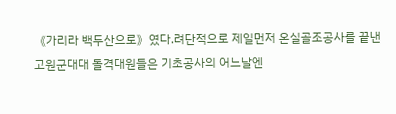《가리라 백두산으로》였다.려단적으로 제일먼저 온실골조공사를 끝낸 고원군대대 돌격대원들은 기초공사의 어느날엔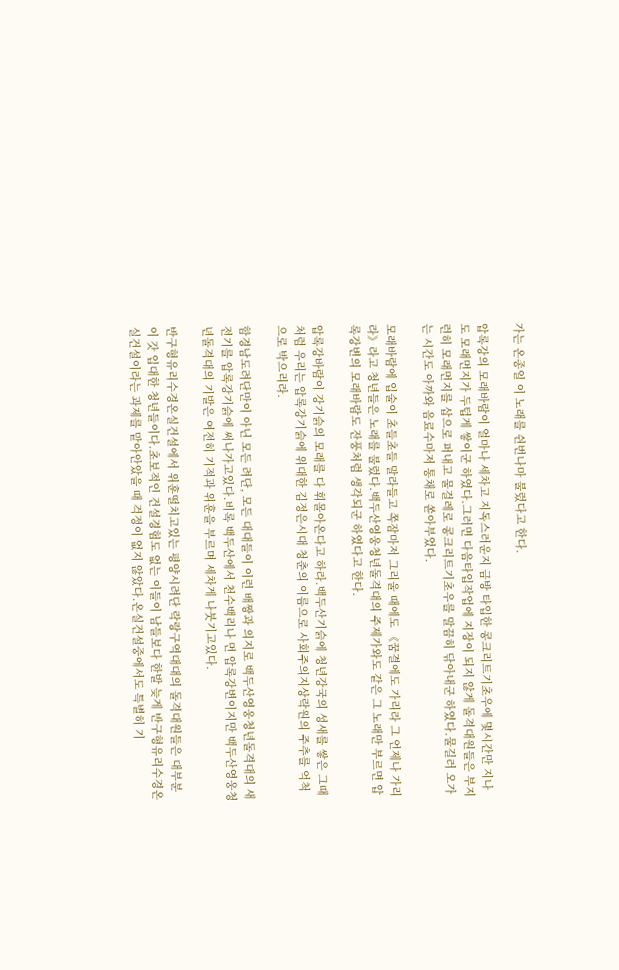가는 온종일 이 노래를 쉰번나마 불렀다고 한다.

압록강의 모래바람이 얼마나 세차고 지독스러운지 금방 타입한 콩크리트기초우에 몇시간만 지나도 모래먼지가 두텁게 쌓이군 하였다.그러면 다음타입작업에 지장이 되지 않게 돌격대원들은 부지런히 모래먼지를 삽으로 퍼내고 물걸레로 콩크리트기초우를 말끔히 닦아내군 하였다.물길러 오가는 시간도 아까와 음료수마저 통채로 쏟아부었다.

모래바람에 입술이 초들초들 말라들고 쪽잠마저 그리울 때에도 《꿈결에도 가리라 그 언제나 가리라》라고 청년들은 노래를 불렀다.백두산영웅청년돌격대의 주제가와도 같은 그 노래만 부르면 압록강변의 모래바람도 잔풍처럼 생각되군 하였다고 한다.

압록강바람이 강기슭의 모래를 다 휘몰아온다고 하라.백두산기슭에 청년강국의 성새를 쌓은 그때처럼 우리는 압록강기슭에 위대한 김정은시대 청춘의 이름으로 사회주의지상락원의 주추를 억척으로 박으리라.

함경남도려단만이 아닌 모든 려단, 모든 대대들이 이런 배짱과 의지로 백두산영웅청년돌격대의 새 전기를 압록강기슭에 써나가고있다.비록 백두산에서 천수백리나 먼 압록강변이지만 백두산영웅청년돌격대의 기발은 여전히 기적과 위훈을 부르며 세차게 나붓기고있다.

반구형유리수경온실건설에서 위훈떨치고있는 평양시려단 락랑구역대대의 돌격대원들은 대부분이 갓 입대한 청년들이다.초보적인 건설경험도 없는 이들이 남들보다 한발 늦게 반구형유리수경온실건설이라는 과제를 맡아안았을 때 걱정이 없지 않았다.온실건설중에서도 특별히 기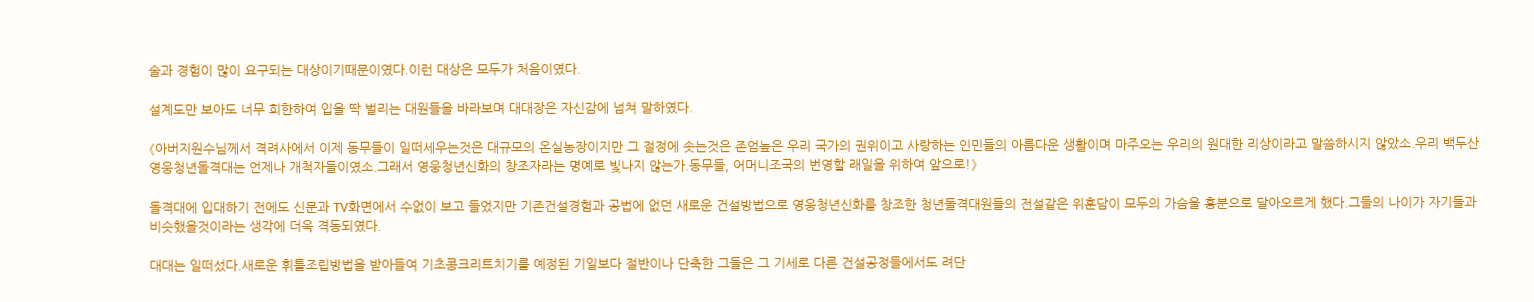술과 경험이 많이 요구되는 대상이기때문이였다.이런 대상은 모두가 처음이였다.

설계도만 보아도 너무 희한하여 입을 딱 벌리는 대원들을 바라보며 대대장은 자신감에 넘쳐 말하였다.

《아버지원수님께서 격려사에서 이제 동무들이 일떠세우는것은 대규모의 온실농장이지만 그 절정에 솟는것은 존엄높은 우리 국가의 권위이고 사랑하는 인민들의 아름다운 생활이며 마주오는 우리의 원대한 리상이라고 말씀하시지 않았소.우리 백두산영웅청년돌격대는 언제나 개척자들이였소.그래서 영웅청년신화의 창조자라는 명예로 빛나지 않는가.동무들, 어머니조국의 번영할 래일을 위하여 앞으로!》

돌격대에 입대하기 전에도 신문과 TV화면에서 수없이 보고 들었지만 기존건설경험과 공법에 없던 새로운 건설방법으로 영웅청년신화를 창조한 청년돌격대원들의 전설같은 위훈담이 모두의 가슴을 흥분으로 달아오르게 했다.그들의 나이가 자기들과 비슷했을것이라는 생각에 더욱 격동되였다.

대대는 일떠섰다.새로운 휘틀조립방법을 받아들여 기초콩크리트치기를 예정된 기일보다 절반이나 단축한 그들은 그 기세로 다른 건설공정들에서도 려단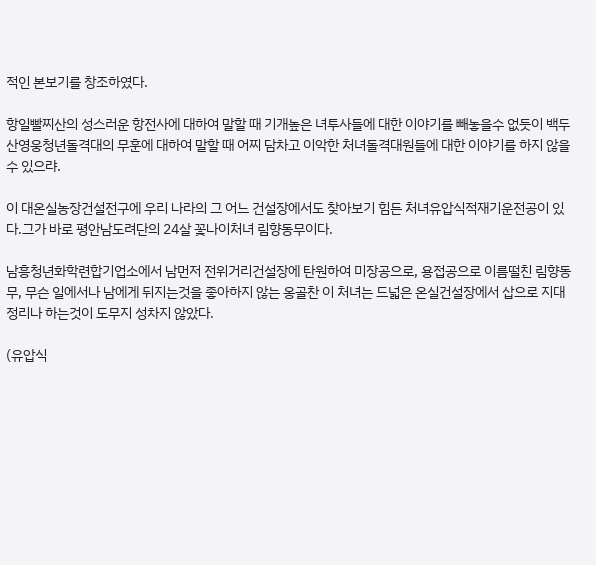적인 본보기를 창조하였다.

항일빨찌산의 성스러운 항전사에 대하여 말할 때 기개높은 녀투사들에 대한 이야기를 빼놓을수 없듯이 백두산영웅청년돌격대의 무훈에 대하여 말할 때 어찌 담차고 이악한 처녀돌격대원들에 대한 이야기를 하지 않을수 있으랴.

이 대온실농장건설전구에 우리 나라의 그 어느 건설장에서도 찾아보기 힘든 처녀유압식적재기운전공이 있다.그가 바로 평안남도려단의 24살 꽃나이처녀 림향동무이다.

남흥청년화학련합기업소에서 남먼저 전위거리건설장에 탄원하여 미장공으로, 용접공으로 이름떨친 림향동무, 무슨 일에서나 남에게 뒤지는것을 좋아하지 않는 옹골찬 이 처녀는 드넓은 온실건설장에서 삽으로 지대정리나 하는것이 도무지 성차지 않았다.

(유압식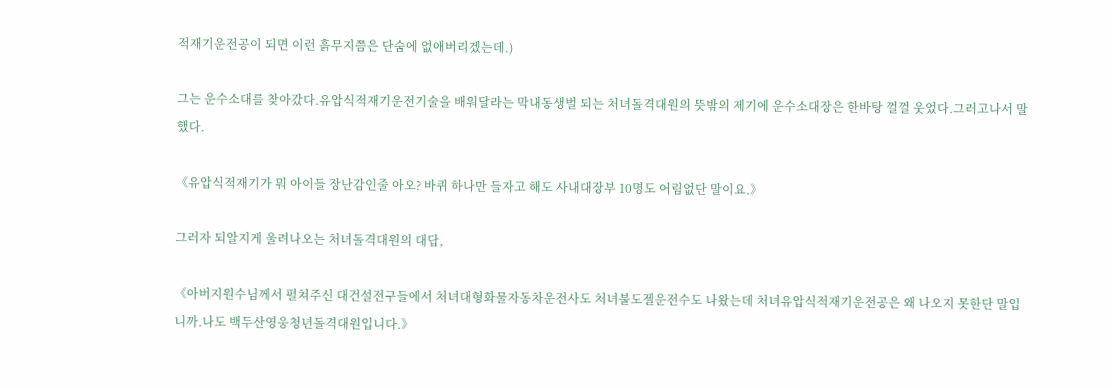적재기운전공이 되면 이런 흙무지쯤은 단숨에 없애버리겠는데.)

그는 운수소대를 찾아갔다.유압식적재기운전기술을 배워달라는 막내동생벌 되는 처녀돌격대원의 뜻밖의 제기에 운수소대장은 한바탕 껄껄 웃었다.그러고나서 말했다.

《유압식적재기가 뭐 아이들 장난감인줄 아오? 바퀴 하나만 들자고 해도 사내대장부 10명도 어림없단 말이요.》

그러자 되알지게 울려나오는 처녀돌격대원의 대답,

《아버지원수님께서 펼쳐주신 대건설전구들에서 처녀대형화물자동차운전사도 처녀불도젤운전수도 나왔는데 처녀유압식적재기운전공은 왜 나오지 못한단 말입니까.나도 백두산영웅청년돌격대원입니다.》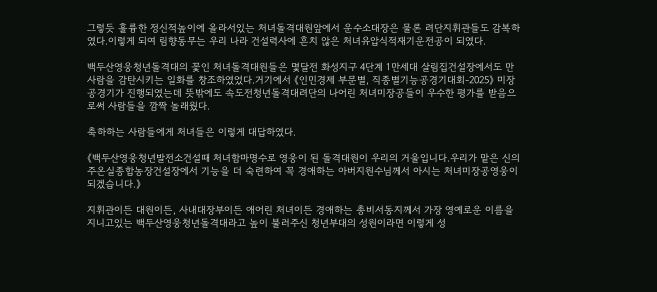그렇듯 훌륭한 정신적높이에 올라서있는 처녀돌격대원앞에서 운수소대장은 물론 려단지휘관들도 감복하였다.이렇게 되여 림향동무는 우리 나라 건설력사에 흔치 않은 처녀유압식적재기운전공이 되였다.

백두산영웅청년돌격대의 꽃인 처녀돌격대원들은 몇달전 화성지구 4단계 1만세대 살림집건설장에서도 만사람을 감탄시키는 일화를 창조하였었다.거기에서 《인민경제 부문별, 직종별기능공경기대회-2025》 미장공경기가 진행되였는데 뜻밖에도 속도전청년돌격대려단의 나어린 처녀미장공들이 우수한 평가를 받음으로써 사람들을 깜짝 놀래웠다.

축하하는 사람들에게 처녀들은 이렇게 대답하였다.

《백두산영웅청년발전소건설때 처녀함마명수로 영웅이 된 돌격대원이 우리의 거울입니다.우리가 맡은 신의주온실종합농장건설장에서 기능을 더 숙련하여 꼭 경애하는 아버지원수님께서 아시는 처녀미장공영웅이 되겠습니다.》

지휘관이든 대원이든, 사내대장부이든 애어린 처녀이든 경애하는 총비서동지께서 가장 영예로운 이름을 지니고있는 백두산영웅청년돌격대라고 높이 불러주신 청년부대의 성원이라면 이렇게 성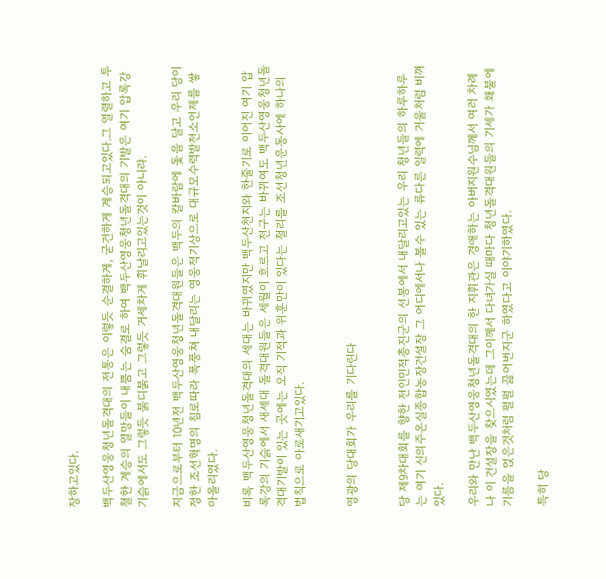장하고있다.

백두산영웅청년돌격대의 전통은 이렇듯 순결하게, 굳건하게 계승되고있다.그 열렬하고 투철한 계승의 열망들이 내뿜는 숨결로 하여 백두산영웅청년돌격대의 기발은 여기 압록강기슭에서도 그렇듯 붉디붉고 그렇듯 거세차게 휘날리고있는것이 아니랴.

지금으로부터 10년전 백두산영웅청년돌격대원들은 백두의 칼바람에 돛을 달고 우리 당이 정한 조선혁명의 침로따라 폭풍쳐 내달리는 영웅적기상으로 대규모수력발전소언제를 쌓아올리였다.

비록 백두산영웅청년돌격대의 세대는 바뀌였지만 백두산천지와 한줄기로 이어진 여기 압록강의 기슭에서 새세대 돌격대원들은 세월이 흐르고 전구는 바뀌여도 백두산영웅청년돌격대기발이 있는 곳에는 오직 기적과 위훈만이 있다는 철리를 조선청년운동사에 하나의 법칙으로 아로새기고있다.


영광의 당대회가 우리를 기다린다


당 제9차대회를 향한 전인민적총진군의 선봉에서 내달리고있는 우리 청년들의 하루하루는 여기 신의주온실종합농장건설장 그 어디에서나 볼수 있는 류다른 일력에 거울처럼 비껴있다.

우리와 만난 백두산영웅청년돌격대의 한 지휘관은 경애하는 아버지원수님께서 여러 차례나 이 건설장을 찾으시였는데 그이께서 다녀가실 때마다 청년돌격대원들의 기세가 홰불에 기름을 얹은것처럼 펄펄 끓어번지군 하였다고 이야기하였다.

특히 당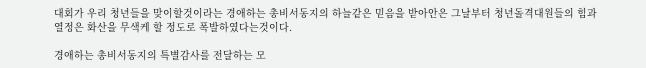대회가 우리 청년들을 맞이할것이라는 경애하는 총비서동지의 하늘같은 믿음을 받아안은 그날부터 청년돌격대원들의 힘과 열정은 화산을 무색케 할 정도로 폭발하였다는것이다.

경애하는 총비서동지의 특별감사를 전달하는 모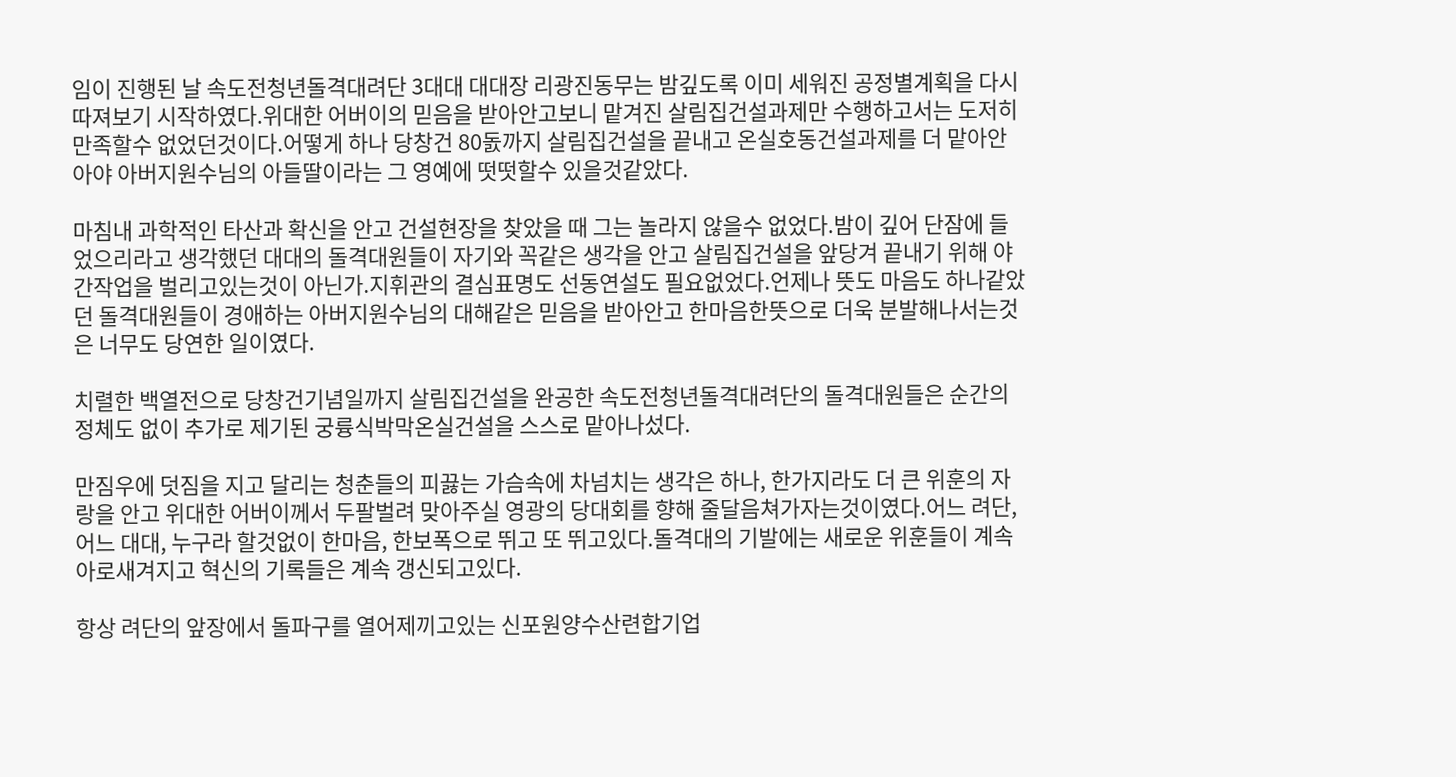임이 진행된 날 속도전청년돌격대려단 3대대 대대장 리광진동무는 밤깊도록 이미 세워진 공정별계획을 다시 따져보기 시작하였다.위대한 어버이의 믿음을 받아안고보니 맡겨진 살림집건설과제만 수행하고서는 도저히 만족할수 없었던것이다.어떻게 하나 당창건 80돐까지 살림집건설을 끝내고 온실호동건설과제를 더 맡아안아야 아버지원수님의 아들딸이라는 그 영예에 떳떳할수 있을것같았다.

마침내 과학적인 타산과 확신을 안고 건설현장을 찾았을 때 그는 놀라지 않을수 없었다.밤이 깊어 단잠에 들었으리라고 생각했던 대대의 돌격대원들이 자기와 꼭같은 생각을 안고 살림집건설을 앞당겨 끝내기 위해 야간작업을 벌리고있는것이 아닌가.지휘관의 결심표명도 선동연설도 필요없었다.언제나 뜻도 마음도 하나같았던 돌격대원들이 경애하는 아버지원수님의 대해같은 믿음을 받아안고 한마음한뜻으로 더욱 분발해나서는것은 너무도 당연한 일이였다.

치렬한 백열전으로 당창건기념일까지 살림집건설을 완공한 속도전청년돌격대려단의 돌격대원들은 순간의 정체도 없이 추가로 제기된 궁륭식박막온실건설을 스스로 맡아나섰다.

만짐우에 덧짐을 지고 달리는 청춘들의 피끓는 가슴속에 차넘치는 생각은 하나, 한가지라도 더 큰 위훈의 자랑을 안고 위대한 어버이께서 두팔벌려 맞아주실 영광의 당대회를 향해 줄달음쳐가자는것이였다.어느 려단, 어느 대대, 누구라 할것없이 한마음, 한보폭으로 뛰고 또 뛰고있다.돌격대의 기발에는 새로운 위훈들이 계속 아로새겨지고 혁신의 기록들은 계속 갱신되고있다.

항상 려단의 앞장에서 돌파구를 열어제끼고있는 신포원양수산련합기업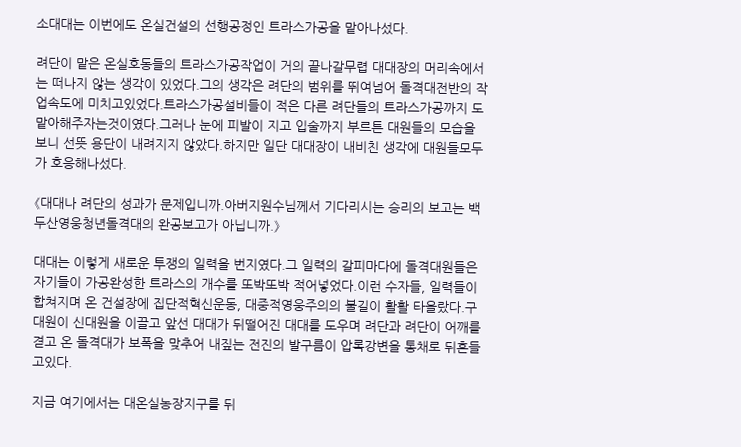소대대는 이번에도 온실건설의 선행공정인 트라스가공을 맡아나섰다.

려단이 맡은 온실호동들의 트라스가공작업이 거의 끝나갈무렵 대대장의 머리속에서는 떠나지 않는 생각이 있었다.그의 생각은 려단의 범위를 뛰여넘어 돌격대전반의 작업속도에 미치고있었다.트라스가공설비들이 적은 다른 려단들의 트라스가공까지 도맡아해주자는것이였다.그러나 눈에 피발이 지고 입술까지 부르튼 대원들의 모습을 보니 선뜻 용단이 내려지지 않았다.하지만 일단 대대장이 내비친 생각에 대원들모두가 호응해나섰다.

《대대나 려단의 성과가 문제입니까.아버지원수님께서 기다리시는 승리의 보고는 백두산영웅청년돌격대의 완공보고가 아닙니까.》

대대는 이렇게 새로운 투쟁의 일력을 번지였다.그 일력의 갈피마다에 돌격대원들은 자기들이 가공완성한 트라스의 개수를 또박또박 적어넣었다.이런 수자들, 일력들이 합쳐지며 온 건설장에 집단적혁신운동, 대중적영웅주의의 불길이 활활 타올랐다.구대원이 신대원을 이끌고 앞선 대대가 뒤떨어진 대대를 도우며 려단과 려단이 어깨를 겯고 온 돌격대가 보폭을 맞추어 내짚는 전진의 발구름이 압록강변을 통채로 뒤흔들고있다.

지금 여기에서는 대온실농장지구를 뒤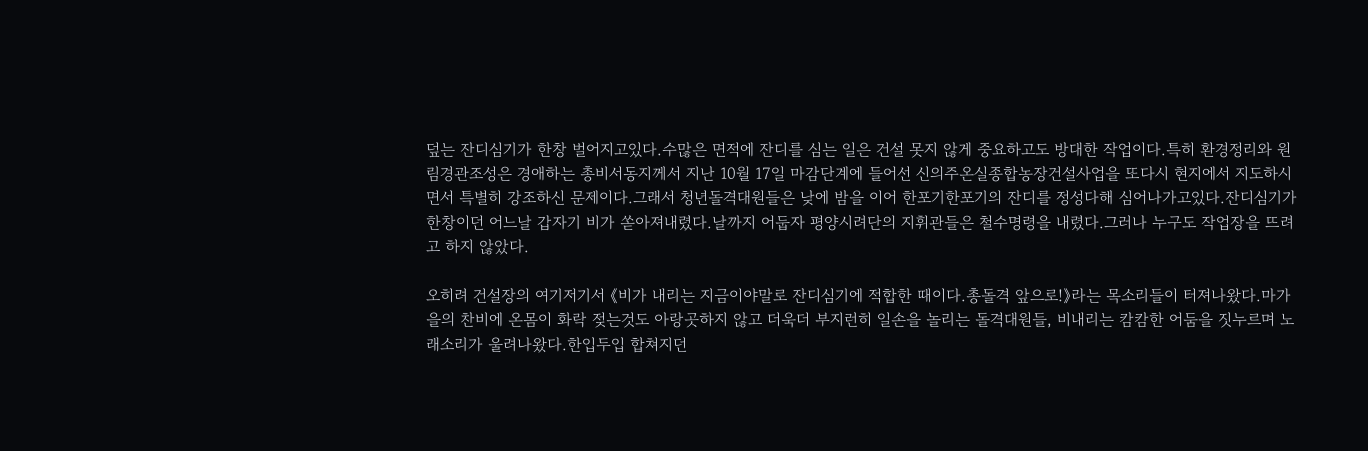덮는 잔디심기가 한창 벌어지고있다.수많은 면적에 잔디를 심는 일은 건설 못지 않게 중요하고도 방대한 작업이다.특히 환경정리와 원림경관조성은 경애하는 총비서동지께서 지난 10월 17일 마감단계에 들어선 신의주온실종합농장건설사업을 또다시 현지에서 지도하시면서 특별히 강조하신 문제이다.그래서 청년돌격대원들은 낮에 밤을 이어 한포기한포기의 잔디를 정성다해 심어나가고있다.잔디심기가 한창이던 어느날 갑자기 비가 쏟아져내렸다.날까지 어둡자 평양시려단의 지휘관들은 철수명령을 내렸다.그러나 누구도 작업장을 뜨려고 하지 않았다.

오히려 건설장의 여기저기서 《비가 내리는 지금이야말로 잔디심기에 적합한 때이다.총돌격 앞으로!》라는 목소리들이 터져나왔다.마가을의 찬비에 온몸이 화락 젖는것도 아랑곳하지 않고 더욱더 부지런히 일손을 놀리는 돌격대원들, 비내리는 캄캄한 어둠을 짓누르며 노래소리가 울려나왔다.한입두입 합쳐지던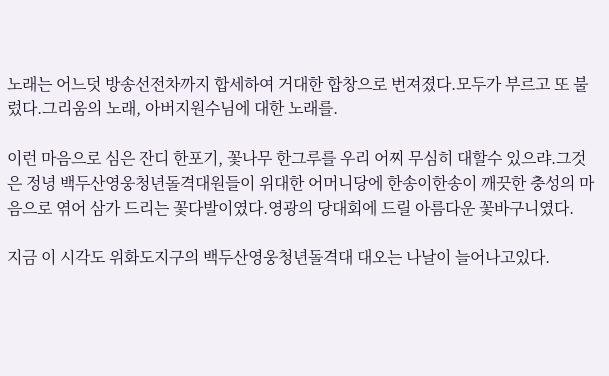노래는 어느덧 방송선전차까지 합세하여 거대한 합창으로 번져졌다.모두가 부르고 또 불렀다.그리움의 노래, 아버지원수님에 대한 노래를.

이런 마음으로 심은 잔디 한포기, 꽃나무 한그루를 우리 어찌 무심히 대할수 있으랴.그것은 정녕 백두산영웅청년돌격대원들이 위대한 어머니당에 한송이한송이 깨끗한 충성의 마음으로 엮어 삼가 드리는 꽃다발이였다.영광의 당대회에 드릴 아름다운 꽃바구니였다.

지금 이 시각도 위화도지구의 백두산영웅청년돌격대 대오는 나날이 늘어나고있다.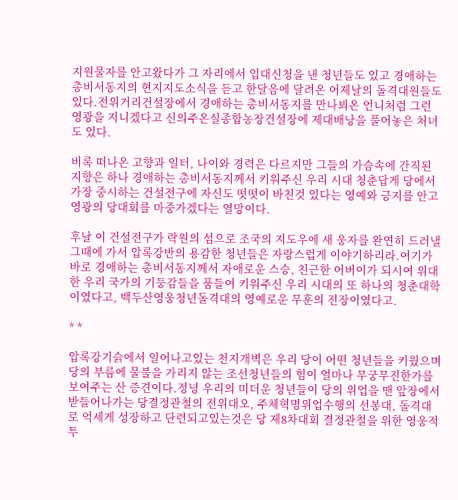지원물자를 안고왔다가 그 자리에서 입대신청을 낸 청년들도 있고 경애하는 총비서동지의 현지지도소식을 듣고 한달음에 달려온 어제날의 돌격대원들도 있다.전위거리건설장에서 경애하는 총비서동지를 만나뵈온 언니처럼 그런 영광을 지니겠다고 신의주온실종합농장건설장에 제대배낭을 풀어놓은 처녀도 있다.

비록 떠나온 고향과 일터, 나이와 경력은 다르지만 그들의 가슴속에 간직된 지향은 하나 경애하는 총비서동지께서 키워주신 우리 시대 청춘답게 당에서 가장 중시하는 건설전구에 자신도 떳떳이 바친것 있다는 영예와 긍지를 안고 영광의 당대회를 마중가겠다는 열망이다.

후날 이 건설전구가 락원의 섬으로 조국의 지도우에 새 웅자를 완연히 드러낼 그때에 가서 압록강반의 용감한 청년들은 자랑스럽게 이야기하리라.여기가 바로 경애하는 총비서동지께서 자애로운 스승, 친근한 어버이가 되시여 위대한 우리 국가의 기둥감들을 품들여 키워주신 우리 시대의 또 하나의 청춘대학이였다고, 백두산영웅청년돌격대의 영예로운 무훈의 전장이였다고.

* *

압록강기슭에서 일어나고있는 천지개벽은 우리 당이 어떤 청년들을 키웠으며 당의 부름에 물불을 가리지 않는 조선청년들의 힘이 얼마나 무궁무진한가를 보여주는 산 증견이다.정녕 우리의 미더운 청년들이 당의 위업을 맨 앞장에서 받들어나가는 당결정관철의 전위대오, 주체혁명위업수행의 선봉대, 돌격대로 억세게 성장하고 단련되고있는것은 당 제8차대회 결정관철을 위한 영웅적투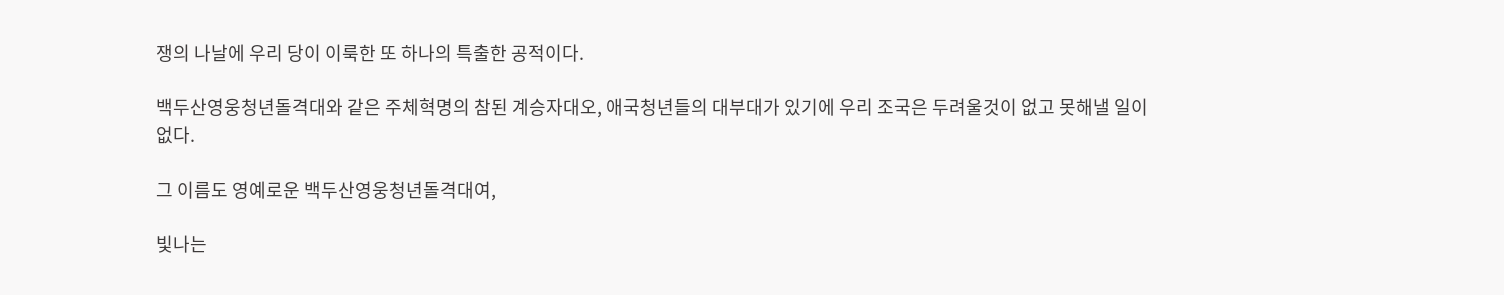쟁의 나날에 우리 당이 이룩한 또 하나의 특출한 공적이다.

백두산영웅청년돌격대와 같은 주체혁명의 참된 계승자대오, 애국청년들의 대부대가 있기에 우리 조국은 두려울것이 없고 못해낼 일이 없다.

그 이름도 영예로운 백두산영웅청년돌격대여,

빛나는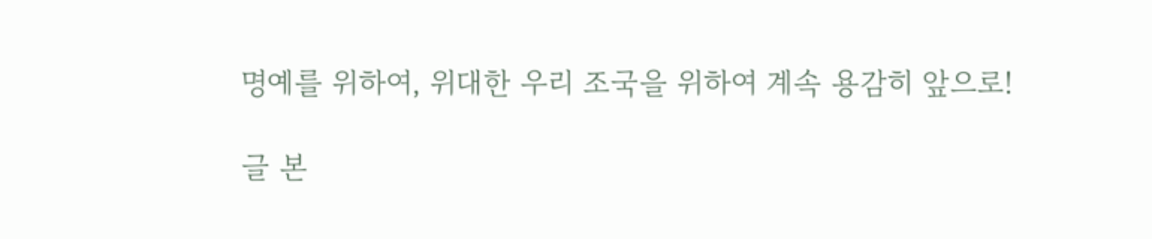명예를 위하여, 위대한 우리 조국을 위하여 계속 용감히 앞으로!

글 본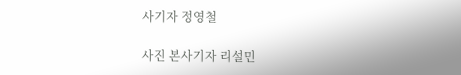사기자 정영철

사진 본사기자 리설민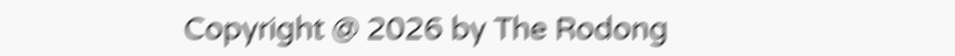Copyright @ 2026 by The Rodong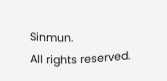Sinmun.
All rights reserved.